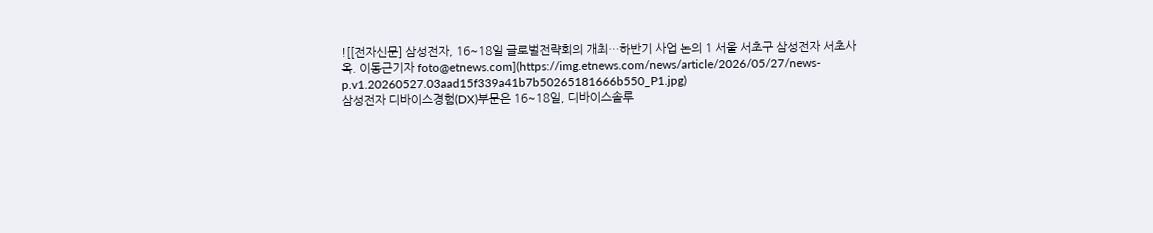![[전자신문] 삼성전자, 16~18일 글로벌전략회의 개최…하반기 사업 논의 1 서울 서초구 삼성전자 서초사옥. 이동근기자 foto@etnews.com](https://img.etnews.com/news/article/2026/05/27/news-p.v1.20260527.03aad15f339a41b7b50265181666b550_P1.jpg)
삼성전자 디바이스경험(DX)부문은 16~18일, 디바이스솔루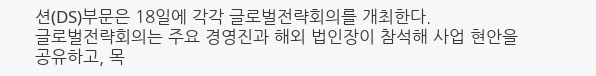션(DS)부문은 18일에 각각 글로벌전략회의를 개최한다.
글로벌전략회의는 주요 경영진과 해외 법인장이 참석해 사업 현안을 공유하고, 목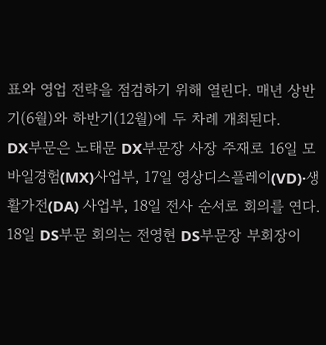표와 영업 전략을 점검하기 위해 열린다. 매년 상반기(6월)와 하반기(12월)에 두 차례 개최된다.
DX부문은 노태문 DX부문장 사장 주재로 16일 모바일경험(MX)사업부, 17일 영상디스플레이(VD)·생활가전(DA) 사업부, 18일 전사 순서로 회의를 연다. 18일 DS부문 회의는 전영현 DS부문장 부회장이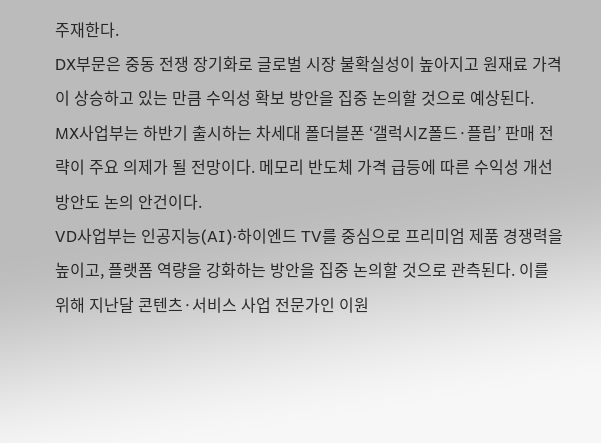주재한다.
DX부문은 중동 전쟁 장기화로 글로벌 시장 불확실성이 높아지고 원재료 가격이 상승하고 있는 만큼 수익성 확보 방안을 집중 논의할 것으로 예상된다.
MX사업부는 하반기 출시하는 차세대 폴더블폰 ‘갤럭시Z폴드·플립’ 판매 전략이 주요 의제가 될 전망이다. 메모리 반도체 가격 급등에 따른 수익성 개선 방안도 논의 안건이다.
VD사업부는 인공지능(AI)·하이엔드 TV를 중심으로 프리미엄 제품 경쟁력을 높이고, 플랫폼 역량을 강화하는 방안을 집중 논의할 것으로 관측된다. 이를 위해 지난달 콘텐츠·서비스 사업 전문가인 이원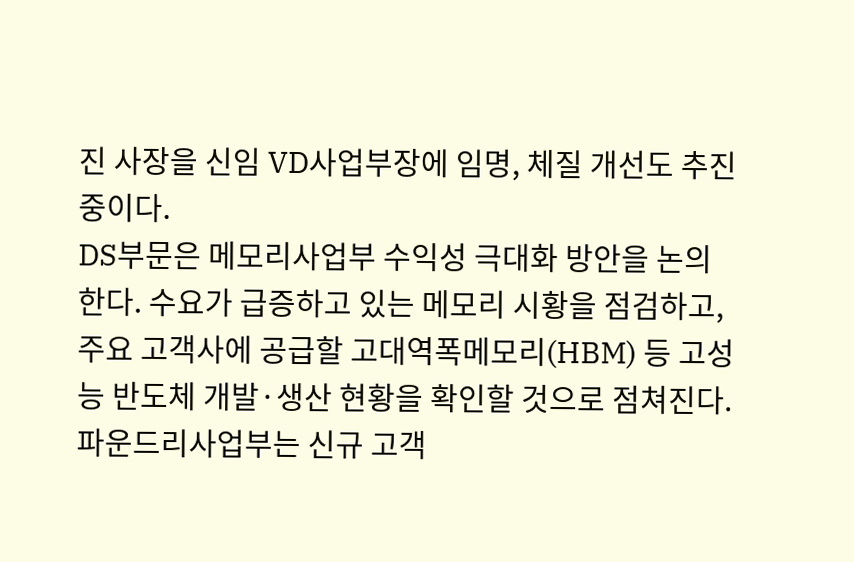진 사장을 신임 VD사업부장에 임명, 체질 개선도 추진 중이다.
DS부문은 메모리사업부 수익성 극대화 방안을 논의한다. 수요가 급증하고 있는 메모리 시황을 점검하고, 주요 고객사에 공급할 고대역폭메모리(HBM) 등 고성능 반도체 개발·생산 현황을 확인할 것으로 점쳐진다.
파운드리사업부는 신규 고객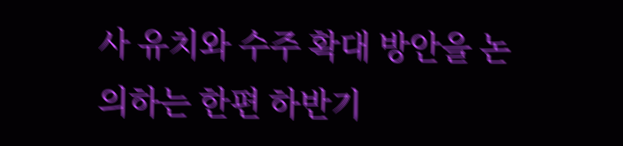사 유치와 수주 확대 방안을 논의하는 한편 하반기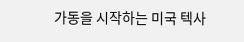가동을 시작하는 미국 텍사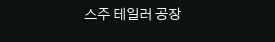스주 테일러 공장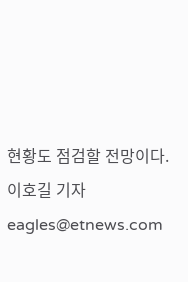현황도 점검할 전망이다.
이호길 기자 eagles@etnews.com